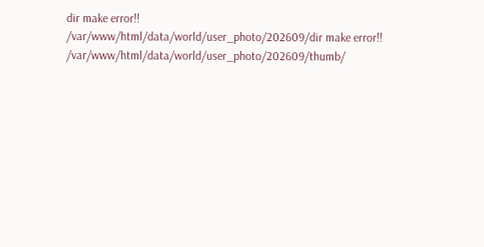dir make error!! /var/www/html/data/world/user_photo/202609/dir make error!! /var/www/html/data/world/user_photo/202609/thumb/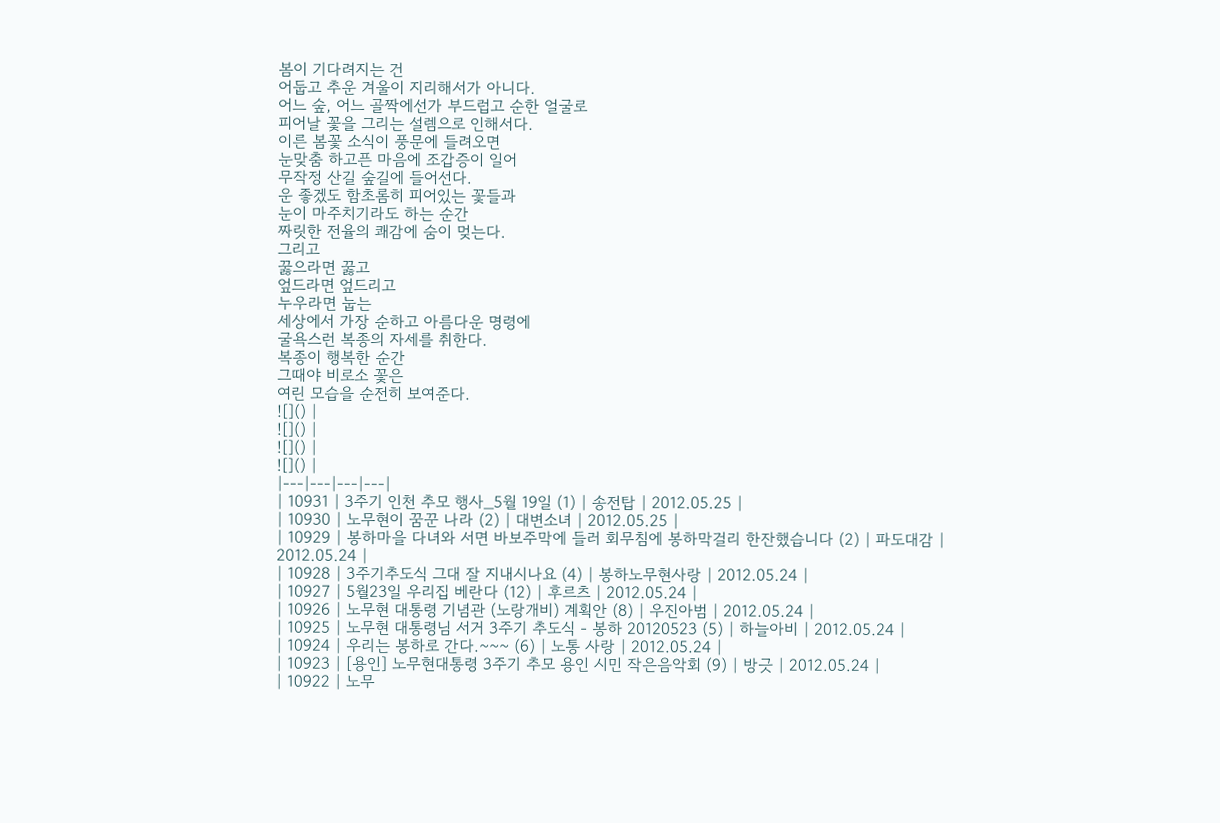봄이 기다려지는 건
어둡고 추운 겨울이 지리해서가 아니다.
어느 숲, 어느 골짝에선가 부드럽고 순한 얼굴로
피어날 꽃을 그리는 설렘으로 인해서다.
이른 봄꽃 소식이 풍문에 들려오면
눈맞춤 하고픈 마음에 조갑증이 일어
무작정 산길 숲길에 들어선다.
운 좋겠도 함초롬히 피어있는 꽃들과
눈이 마주치기라도 하는 순간
짜릿한 전율의 쾌감에 숨이 멎는다.
그리고
꿇으라면 꿇고
엎드라면 엎드리고
누우라면 눕는
세상에서 가장 순하고 아름다운 명령에
굴욕스런 복종의 자세를 취한다.
복종이 행복한 순간
그때야 비로소 꽃은
여린 모습을 순전히 보여준다.
![]() |
![]() |
![]() |
![]() |
|---|---|---|---|
| 10931 | 3주기 인천 추모 행사_5월 19일 (1) | 송전탑 | 2012.05.25 |
| 10930 | 노무현이 꿈꾼 나라 (2) | 대변소녀 | 2012.05.25 |
| 10929 | 봉하마을 다녀와 서면 바보주막에 들러 회무침에 봉하막걸리 한잔했습니다 (2) | 파도대감 | 2012.05.24 |
| 10928 | 3주기추도식 그대 잘 지내시나요 (4) | 봉하노무현사랑 | 2012.05.24 |
| 10927 | 5월23일 우리집 베란다 (12) | 후르츠 | 2012.05.24 |
| 10926 | 노무현 대통령 기념관 (노랑개비) 계획안 (8) | 우진아범 | 2012.05.24 |
| 10925 | 노무현 대통령님 서거 3주기 추도식 - 봉하 20120523 (5) | 하늘아비 | 2012.05.24 |
| 10924 | 우리는 봉하로 간다.~~~ (6) | 노통 사랑 | 2012.05.24 |
| 10923 | [용인] 노무현대통령 3주기 추모 용인 시민 작은음악회 (9) | 방긋 | 2012.05.24 |
| 10922 | 노무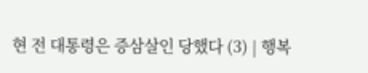현 전 대통령은 증삼살인 당했다 (3) | 행복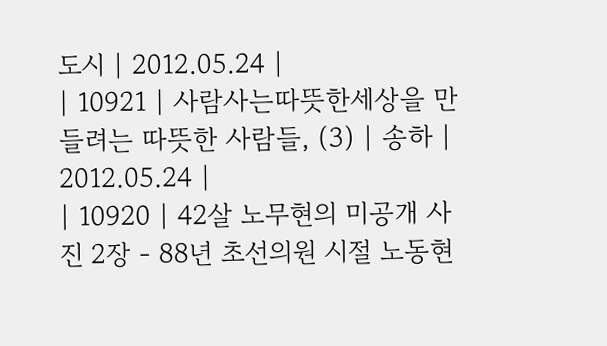도시 | 2012.05.24 |
| 10921 | 사람사는따뜻한세상을 만들려는 따뜻한 사람들, (3) | 송하 | 2012.05.24 |
| 10920 | 42살 노무현의 미공개 사진 2장 - 88년 초선의원 시절 노동현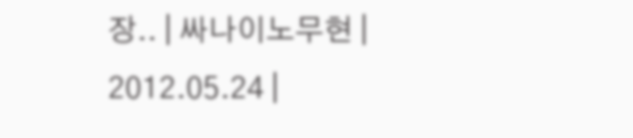장.. | 싸나이노무현 | 2012.05.24 |